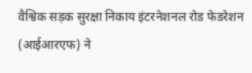वैश्विक सड़क सुरक्षा निकाय इंटरनेशनल रोड फेडरेशन (आईआरएफ) ने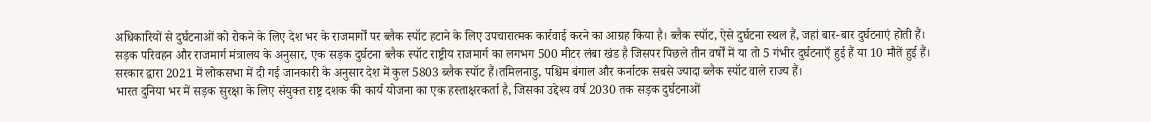अधिकारियों से दुर्घटनाओं को रोकने के लिए देश भर के राजमार्गों पर ब्लैक स्पॉट हटाने के लिए उपचारात्मक कार्रवाई करने का आग्रह किया है। ब्लैक स्पॉट, ऐसे दुर्घटना स्थल हैं, जहां बार-बार दुर्घटनाएं होती हैं।
सड़क परिवहन और राजमार्ग मंत्रालय के अनुसार, एक सड़क दुर्घटना ब्लैक स्पॉट राष्ट्रीय राजमार्ग का लगभग 500 मीटर लंबा खंड है जिसपर पिछले तीन वर्षों में या तो 5 गंभीर दुर्घटनाएँ हुई हैं या 10 मौतें हुई हैं।
सरकार द्वारा 2021 में लोकसभा में दी गई जानकारी के अनुसार देश में कुल 5803 ब्लैक स्पॉट हैं।तमिलनाडु, पश्चिम बंगाल और कर्नाटक सबसे ज्यादा ब्लैक स्पॉट वाले राज्य हैं।
भारत दुनिया भर में सड़क सुरक्षा के लिए संयुक्त राष्ट्र दशक की कार्य योजना का एक हस्ताक्षरकर्ता है, जिसका उद्देश्य वर्ष 2030 तक सड़क दुर्घटनाओं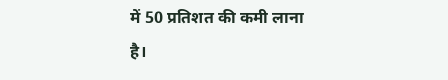में 50 प्रतिशत की कमी लाना है।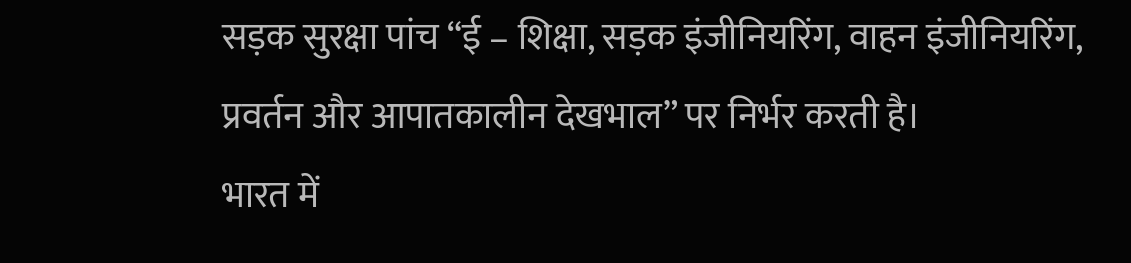सड़क सुरक्षा पांच “ई – शिक्षा, सड़क इंजीनियरिंग, वाहन इंजीनियरिंग, प्रवर्तन और आपातकालीन देखभाल” पर निर्भर करती है।
भारत में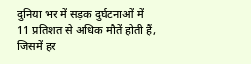दुनिया भर में सड़क दुर्घटनाओं में 11 प्रतिशत से अधिक मौतें होती हैं, जिसमें हर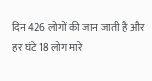दिन 426 लोगों की जान जाती है और हर घंटे 18 लोग मारे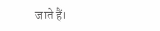जाते हैं।